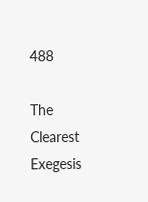488

The Clearest Exegesis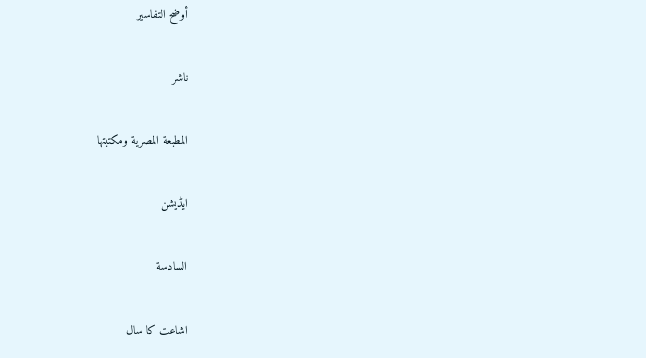أوضح التفاسير

ناشر

المطبعة المصرية ومكتبتها

ایڈیشن

السادسة

اشاعت کا سال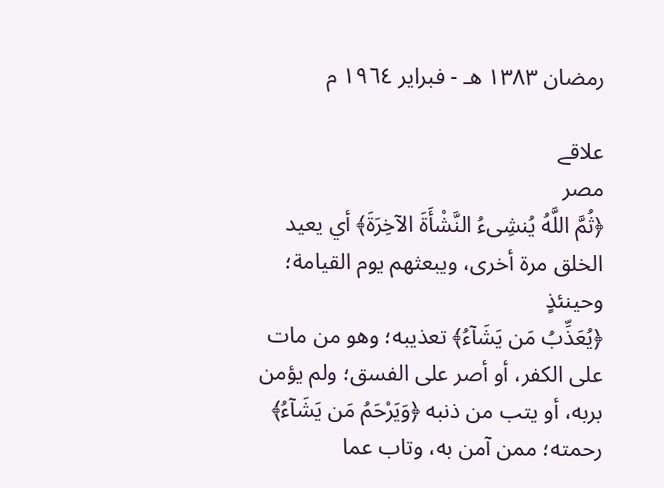رمضان ١٣٨٣ هـ - فبراير ١٩٦٤ م

علاقے
مصر
﴿ثُمَّ اللَّهُ يُنشِىءُ النَّشْأَةَ الآخِرَةَ﴾ أي يعيد الخلق مرة أخرى، ويبعثهم يوم القيامة؛ وحينئذٍ
﴿يُعَذِّبُ مَن يَشَآءُ﴾ تعذيبه؛ وهو من مات على الكفر، أو أصر على الفسق؛ ولم يؤمن بربه، أو يتب من ذنبه ﴿وَيَرْحَمُ مَن يَشَآءُ﴾ رحمته؛ ممن آمن به، وتاب عما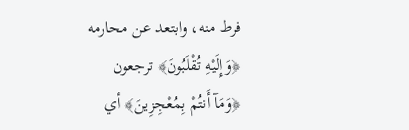فرط منه، وابتعد عن محارمه ﴿وَإِلَيْهِ تُقْلَبُونَ﴾ ترجعون
﴿وَمَآ أَنتُمْ بِمُعْجِزِينَ﴾ أي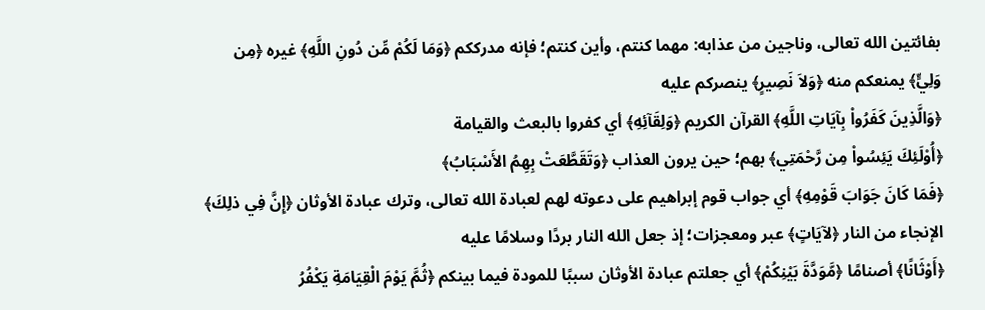بفائتين الله تعالى، وناجين من عذابه: مهما كنتم، وأين كنتم؛ فإنه مدرككم ﴿وَمَا لَكُمْ مِّن دُونِ اللَّهِ﴾ غيره ﴿مِن وَلِيٍّ﴾ يمنعكم منه ﴿وَلاَ نَصِيرٍ﴾ ينصركم عليه
﴿وَالَّذِينَ كَفَرُواْ بِآيَاتِ اللَّهِ﴾ القرآن الكريم ﴿وَلِقَآئِهِ﴾ أي كفروا بالبعث والقيامة
﴿أُوْلَئِكَ يَئِسُواْ مِن رَّحْمَتِي﴾ بهم؛ حين يرون العذاب ﴿وَتَقَطَّعَتْ بِهِمُ الأَسْبَابُ﴾
﴿فَمَا كَانَ جَوَابَ قَوْمِهِ﴾ أي جواب قوم إبراهيم على دعوته لهم لعبادة الله تعالى، وترك عبادة الأوثان ﴿إِنَّ فِي ذلِكَ﴾ الإنجاء من النار ﴿لآيَاتٍ﴾ عبر ومعجزات؛ إذ جعل الله النار بردًا وسلامًا عليه
﴿أَوْثَانًا﴾ أصنامًا ﴿مَّوَدَّةَ بَيْنِكُمْ﴾ أي جعلتم عبادة الأوثان سببًا للمودة فيما بينكم ﴿ثُمَّ يَوْمَ الْقِيَامَةِ يَكْفُرُ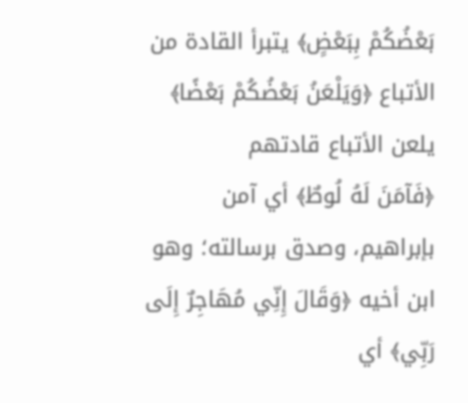بَعْضُكُمْ بِبَعْضٍ﴾ يتبرأ القادة من الأتباع ﴿وَيَلْعَنُ بَعْضُكُمْ بَعْضًا﴾ يلعن الأتباع قادتهم
﴿فَآمَنَ لَهُ لُوطٌ﴾ أي آمن بإبراهيم، وصدق برسالته؛ وهو ابن أخيه ﴿وَقَالَ إِنِّي مُهَاجِرٌ إِلَى رَبِّي﴾ أي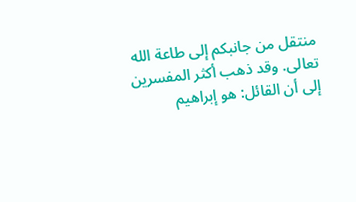منتقل من جانبكم إلى طاعة الله تعالى. وقد ذهب أكثر المفسرين إلى أن القائل: هو إبراهيم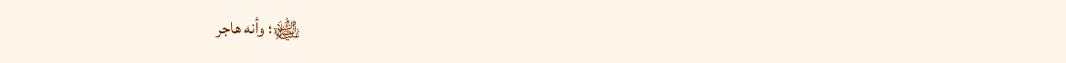﵊؛ وأنه هاجر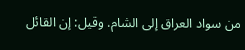من سواد العراق إلى الشام. وقيل: إن القائل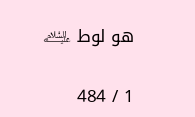هو لوط ﵇

1 / 484